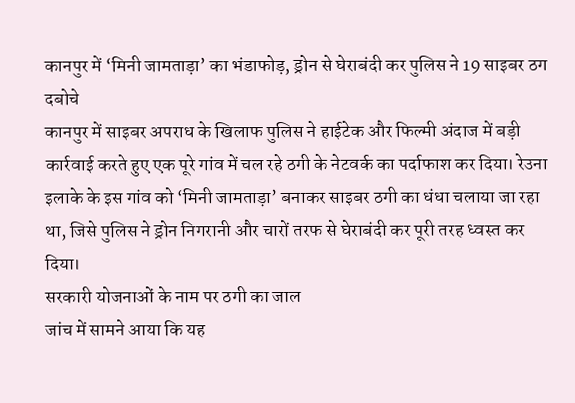कानपुर में ‘मिनी जामताड़ा’ का भंडाफोड़, ड्रोन से घेराबंदी कर पुलिस ने 19 साइबर ठग दबोचे
कानपुर में साइबर अपराध के खिलाफ पुलिस ने हाईटेक और फिल्मी अंदाज में बड़ी कार्रवाई करते हुए एक पूरे गांव में चल रहे ठगी के नेटवर्क का पर्दाफाश कर दिया। रेउना इलाके के इस गांव को ‘मिनी जामताड़ा’ बनाकर साइबर ठगी का धंधा चलाया जा रहा था, जिसे पुलिस ने ड्रोन निगरानी और चारों तरफ से घेराबंदी कर पूरी तरह ध्वस्त कर दिया।
सरकारी योजनाओं के नाम पर ठगी का जाल
जांच में सामने आया कि यह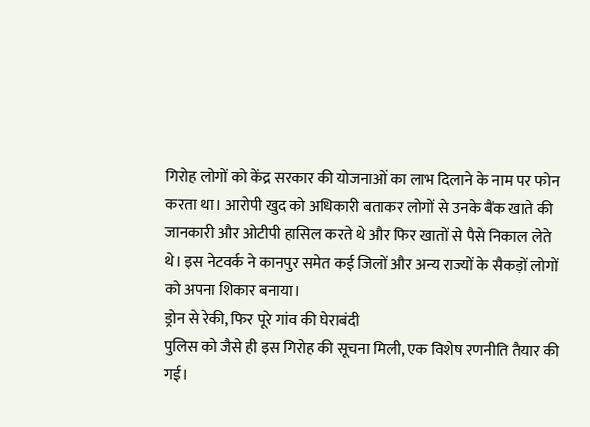गिरोह लोगों को केंद्र सरकार की योजनाओं का लाभ दिलाने के नाम पर फोन करता था। आरोपी खुद को अधिकारी बताकर लोगों से उनके बैंक खाते की जानकारी और ओटीपी हासिल करते थे और फिर खातों से पैसे निकाल लेते थे। इस नेटवर्क ने कानपुर समेत कई जिलों और अन्य राज्यों के सैकड़ों लोगों को अपना शिकार बनाया।
ड्रोन से रेकी, फिर पूरे गांव की घेराबंदी
पुलिस को जैसे ही इस गिरोह की सूचना मिली, एक विशेष रणनीति तैयार की गई।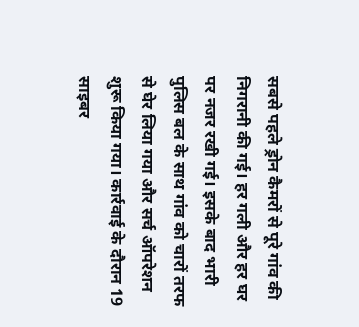सबसे पहले ड्रोन कैमरों से पूरे गांव की निगरानी की गई। हर गली और हर घर पर नजर रखी गई। इसके बाद भारी पुलिस बल के साथ गांव को चारों तरफ से घेर लिया गया और सर्च ऑपरेशन शुरू किया गया। कार्रवाई के दौरान 19 साइबर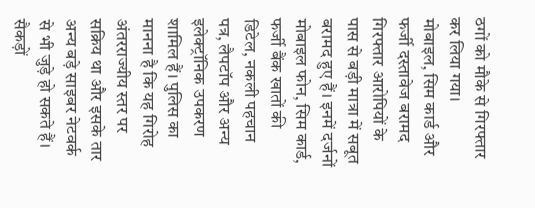ठगों को मौके से गिरफ्तार कर लिया गया।
मोबाइल, सिम कार्ड और फर्जी दस्तावेज बरामद
गिरफ्तार आरोपियों के पास से बड़ी मात्रा में सबूत बरामद हुए हैं। इनमें दर्जनों मोबाइल फोन, सिम कार्ड, फर्जी बैंक खातों की डिटेल, नकली पहचान पत्र, लैपटॉप और अन्य इलेक्ट्रॉनिक उपकरण शामिल हैं। पुलिस का मानना है कि यह गिरोह अंतरराज्यीय स्तर पर सक्रिय था और इसके तार अन्य बड़े साइबर नेटवर्क से भी जुड़े हो सकते हैं।
सैकड़ों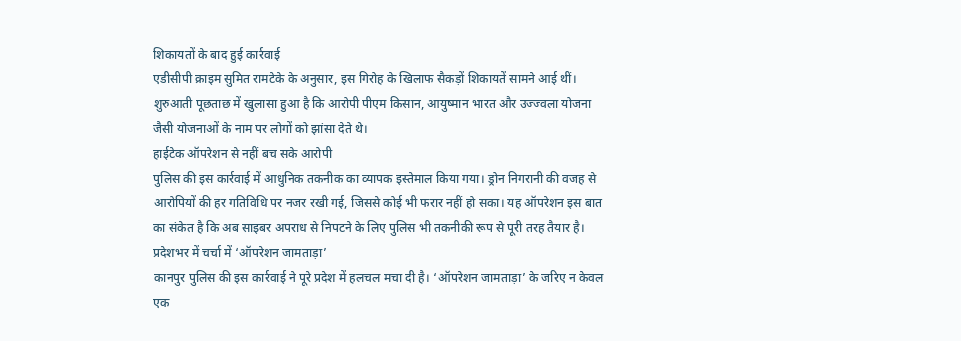शिकायतों के बाद हुई कार्रवाई
एडीसीपी क्राइम सुमित रामटेके के अनुसार, इस गिरोह के खिलाफ सैकड़ों शिकायतें सामने आई थीं। शुरुआती पूछताछ में खुलासा हुआ है कि आरोपी पीएम किसान, आयुष्मान भारत और उज्ज्वला योजना जैसी योजनाओं के नाम पर लोगों को झांसा देते थे।
हाईटेक ऑपरेशन से नहीं बच सके आरोपी
पुलिस की इस कार्रवाई में आधुनिक तकनीक का व्यापक इस्तेमाल किया गया। ड्रोन निगरानी की वजह से आरोपियों की हर गतिविधि पर नजर रखी गई, जिससे कोई भी फरार नहीं हो सका। यह ऑपरेशन इस बात का संकेत है कि अब साइबर अपराध से निपटने के लिए पुलिस भी तकनीकी रूप से पूरी तरह तैयार है।
प्रदेशभर में चर्चा में ‘ऑपरेशन जामताड़ा’
कानपुर पुलिस की इस कार्रवाई ने पूरे प्रदेश में हलचल मचा दी है। ‘ऑपरेशन जामताड़ा’ के जरिए न केवल एक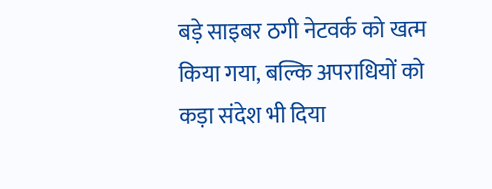बड़े साइबर ठगी नेटवर्क को खत्म किया गया, बल्कि अपराधियों को कड़ा संदेश भी दिया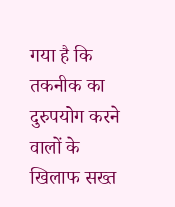गया है कि तकनीक का दुरुपयोग करने वालों के खिलाफ सख्त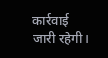कार्रवाई जारी रहेगी।